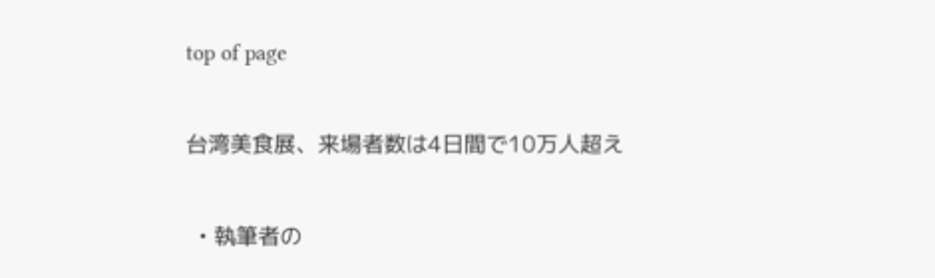top of page

台湾美食展、来場者数は4日間で10万人超え

  • 執筆者の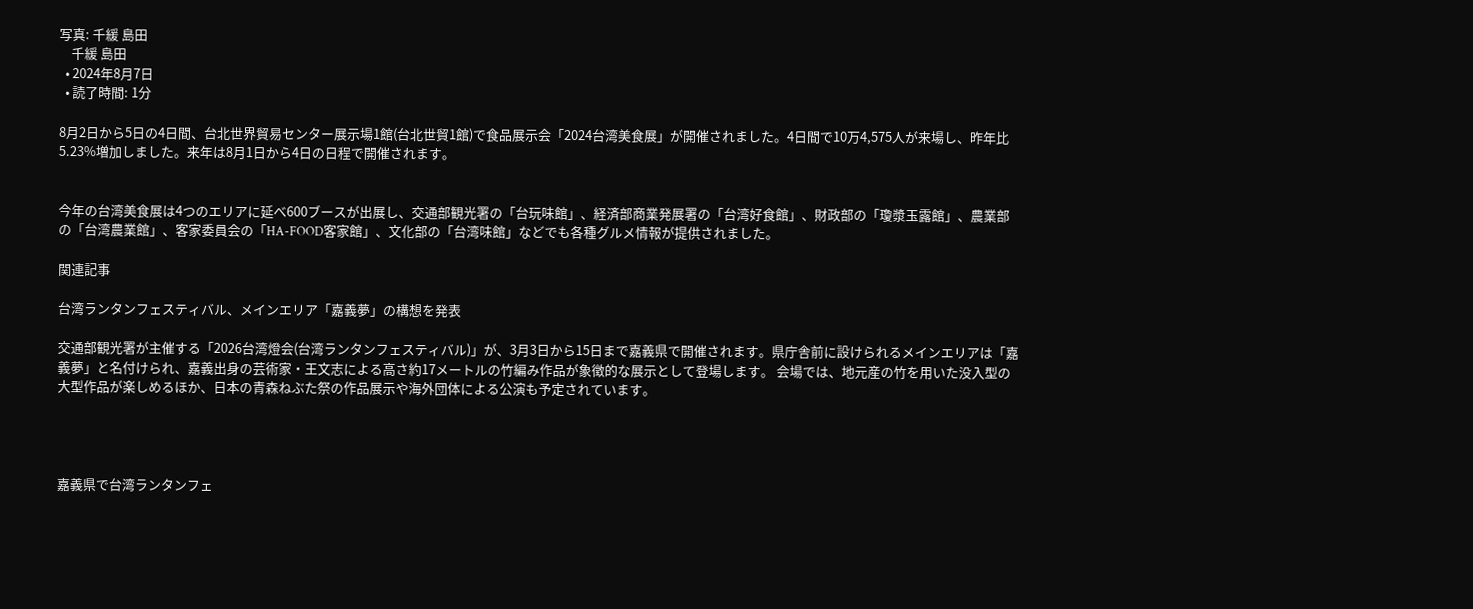写真: 千緩 島田
    千緩 島田
  • 2024年8月7日
  • 読了時間: 1分

8月2日から5日の4日間、台北世界貿易センター展示場1館(台北世貿1館)で食品展示会「2024台湾美食展」が開催されました。4日間で10万4,575人が来場し、昨年比5.23%増加しました。来年は8月1日から4日の日程で開催されます。


今年の台湾美食展は4つのエリアに延べ600ブースが出展し、交通部観光署の「台玩味館」、経済部商業発展署の「台湾好食館」、財政部の「瓊漿玉露館」、農業部の「台湾農業館」、客家委員会の「HA-FOOD客家館」、文化部の「台湾味館」などでも各種グルメ情報が提供されました。

関連記事

台湾ランタンフェスティバル、メインエリア「嘉義夢」の構想を発表

交通部観光署が主催する「2026台湾燈会(台湾ランタンフェスティバル)」が、3月3日から15日まで嘉義県で開催されます。県庁舎前に設けられるメインエリアは「嘉義夢」と名付けられ、嘉義出身の芸術家・王文志による高さ約17メートルの竹編み作品が象徴的な展示として登場します。 会場では、地元産の竹を用いた没入型の大型作品が楽しめるほか、日本の青森ねぶた祭の作品展示や海外団体による公演も予定されています。




嘉義県で台湾ランタンフェ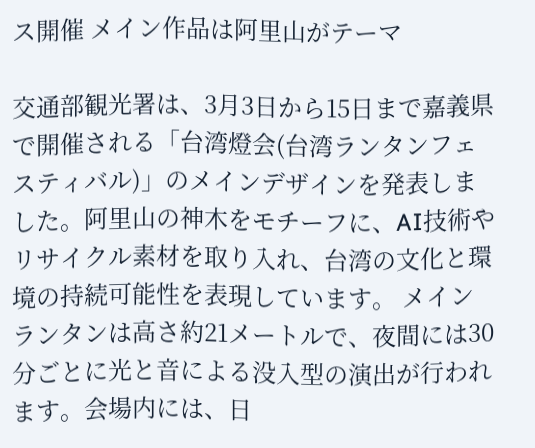ス開催 メイン作品は阿里山がテーマ

交通部観光署は、3月3日から15日まで嘉義県で開催される「台湾燈会(台湾ランタンフェスティバル)」のメインデザインを発表しました。阿里山の神木をモチーフに、AI技術やリサイクル素材を取り入れ、台湾の文化と環境の持続可能性を表現しています。 メインランタンは高さ約21メートルで、夜間には30分ごとに光と音による没入型の演出が行われます。会場内には、日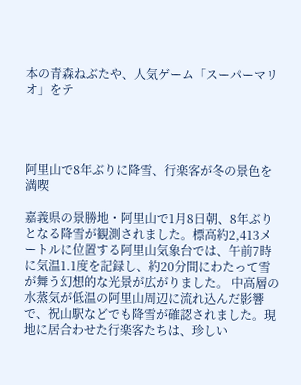本の青森ねぶたや、人気ゲーム「スーパーマリオ」をテ




阿里山で8年ぶりに降雪、行楽客が冬の景色を満喫

嘉義県の景勝地・阿里山で1月8日朝、8年ぶりとなる降雪が観測されました。標高約2,413メートルに位置する阿里山気象台では、午前7時に気温1.1度を記録し、約20分間にわたって雪が舞う幻想的な光景が広がりました。 中高層の水蒸気が低温の阿里山周辺に流れ込んだ影響で、祝山駅などでも降雪が確認されました。現地に居合わせた行楽客たちは、珍しい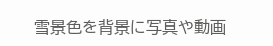雪景色を背景に写真や動画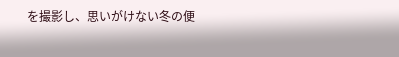を撮影し、思いがけない冬の便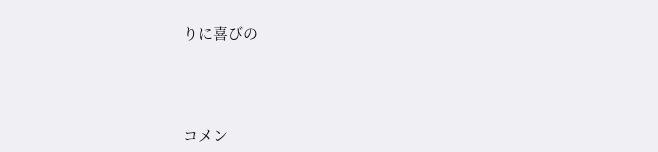りに喜びの





コメン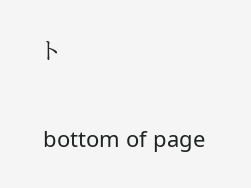ト


bottom of page